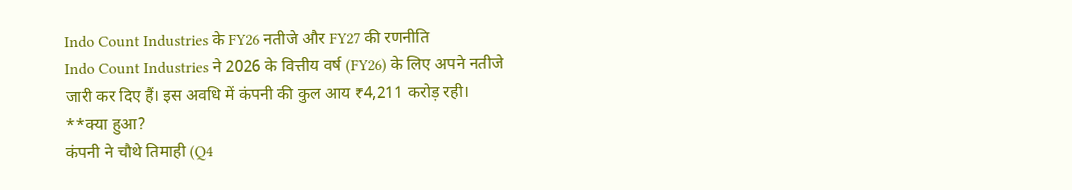Indo Count Industries के FY26 नतीजे और FY27 की रणनीति
Indo Count Industries ने 2026 के वित्तीय वर्ष (FY26) के लिए अपने नतीजे जारी कर दिए हैं। इस अवधि में कंपनी की कुल आय ₹4,211 करोड़ रही।
**क्या हुआ?
कंपनी ने चौथे तिमाही (Q4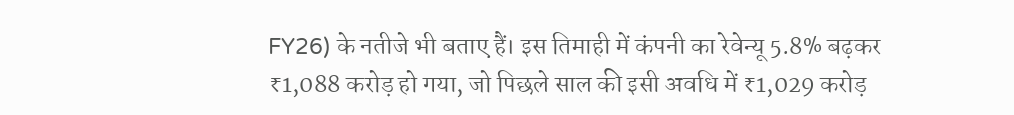FY26) के नतीजे भी बताए हैं। इस तिमाही में कंपनी का रेवेन्यू 5.8% बढ़कर ₹1,088 करोड़ हो गया, जो पिछले साल की इसी अवधि में ₹1,029 करोड़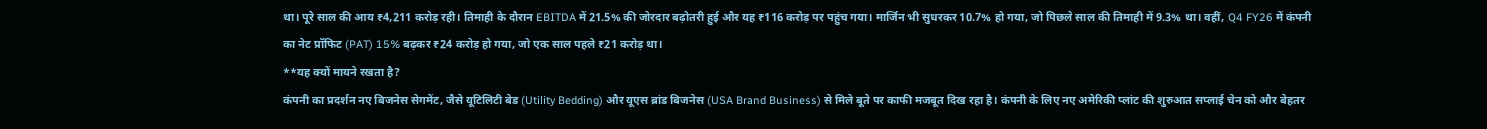था। पूरे साल की आय ₹4,211 करोड़ रही। तिमाही के दौरान EBITDA में 21.5% की जोरदार बढ़ोतरी हुई और यह ₹116 करोड़ पर पहुंच गया। मार्जिन भी सुधरकर 10.7% हो गया, जो पिछले साल की तिमाही में 9.3% था। वहीं, Q4 FY26 में कंपनी का नेट प्रॉफिट (PAT) 15% बढ़कर ₹24 करोड़ हो गया, जो एक साल पहले ₹21 करोड़ था।
**यह क्यों मायने रखता है?
कंपनी का प्रदर्शन नए बिजनेस सेगमेंट, जैसे यूटिलिटी बेड (Utility Bedding) और यूएस ब्रांड बिजनेस (USA Brand Business) से मिले बूते पर काफी मजबूत दिख रहा है। कंपनी के लिए नए अमेरिकी प्लांट की शुरुआत सप्लाई चेन को और बेहतर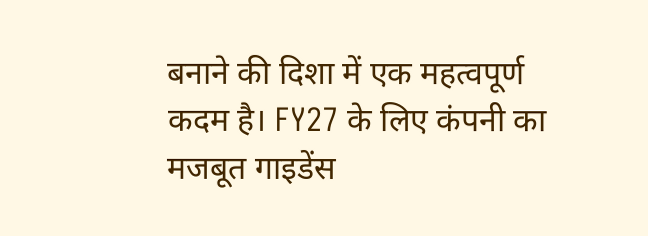बनाने की दिशा में एक महत्वपूर्ण कदम है। FY27 के लिए कंपनी का मजबूत गाइडेंस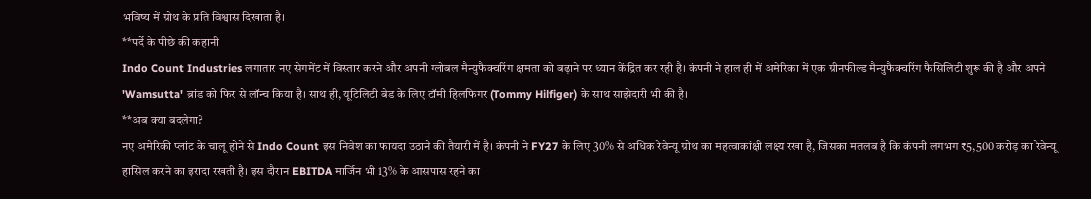भविष्य में ग्रोथ के प्रति विश्वास दिखाता है।
**पर्दे के पीछे की कहानी
Indo Count Industries लगातार नए सेगमेंट में विस्तार करने और अपनी ग्लोबल मैन्युफैक्चरिंग क्षमता को बढ़ाने पर ध्यान केंद्रित कर रही है। कंपनी ने हाल ही में अमेरिका में एक ग्रीनफील्ड मैन्युफैक्चरिंग फैसिलिटी शुरू की है और अपने 'Wamsutta' ब्रांड को फिर से लॉन्च किया है। साथ ही, यूटिलिटी बेड के लिए टॉमी हिलफिगर (Tommy Hilfiger) के साथ साझेदारी भी की है।
**अब क्या बदलेगा?
नए अमेरिकी प्लांट के चालू होने से Indo Count इस निवेश का फायदा उठाने की तैयारी में है। कंपनी ने FY27 के लिए 30% से अधिक रेवेन्यू ग्रोथ का महत्वाकांक्षी लक्ष्य रखा है, जिसका मतलब है कि कंपनी लगभग ₹5,500 करोड़ का रेवेन्यू हासिल करने का इरादा रखती है। इस दौरान EBITDA मार्जिन भी 13% के आसपास रहने का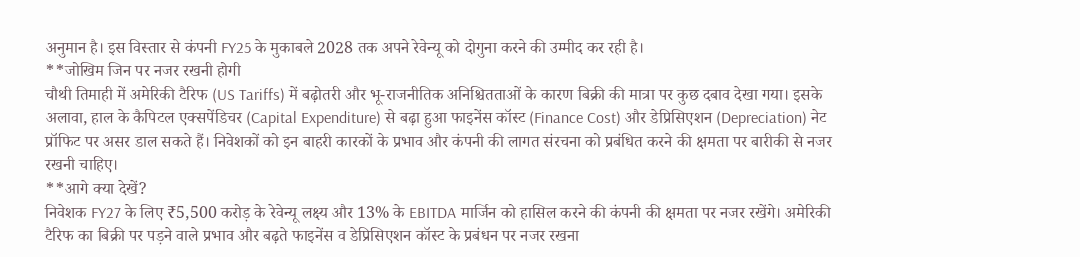अनुमान है। इस विस्तार से कंपनी FY25 के मुकाबले 2028 तक अपने रेवेन्यू को दोगुना करने की उम्मीद कर रही है।
**जोखिम जिन पर नजर रखनी होगी
चौथी तिमाही में अमेरिकी टैरिफ (US Tariffs) में बढ़ोतरी और भू-राजनीतिक अनिश्चितताओं के कारण बिक्री की मात्रा पर कुछ दबाव देखा गया। इसके अलावा, हाल के कैपिटल एक्सपेंडिचर (Capital Expenditure) से बढ़ा हुआ फाइनेंस कॉस्ट (Finance Cost) और डेप्रिसिएशन (Depreciation) नेट प्रॉफिट पर असर डाल सकते हैं। निवेशकों को इन बाहरी कारकों के प्रभाव और कंपनी की लागत संरचना को प्रबंधित करने की क्षमता पर बारीकी से नजर रखनी चाहिए।
**आगे क्या देखें?
निवेशक FY27 के लिए ₹5,500 करोड़ के रेवेन्यू लक्ष्य और 13% के EBITDA मार्जिन को हासिल करने की कंपनी की क्षमता पर नजर रखेंगे। अमेरिकी टैरिफ का बिक्री पर पड़ने वाले प्रभाव और बढ़ते फाइनेंस व डेप्रिसिएशन कॉस्ट के प्रबंधन पर नजर रखना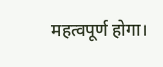महत्वपूर्ण होगा।